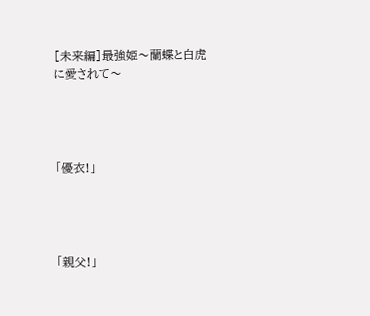[未来編]最強姫〜蘭蝶と白虎に愛されて〜




「優衣!」




「親父!」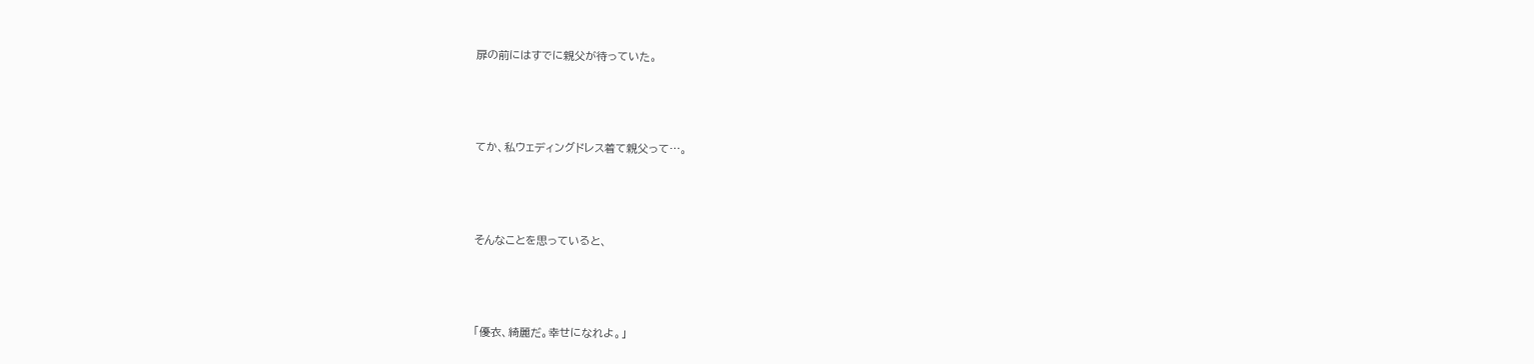扉の前にはすでに親父が待っていた。




てか、私ウェディングドレス着て親父って…。




そんなことを思っていると、




「優衣、綺麗だ。幸せになれよ。」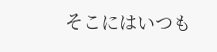そこにはいつも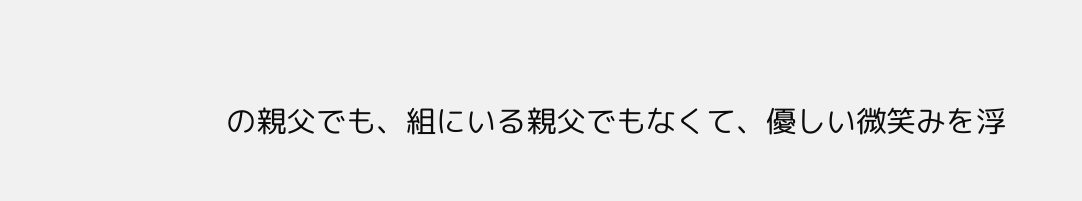の親父でも、組にいる親父でもなくて、優しい微笑みを浮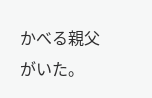かべる親父がいた。